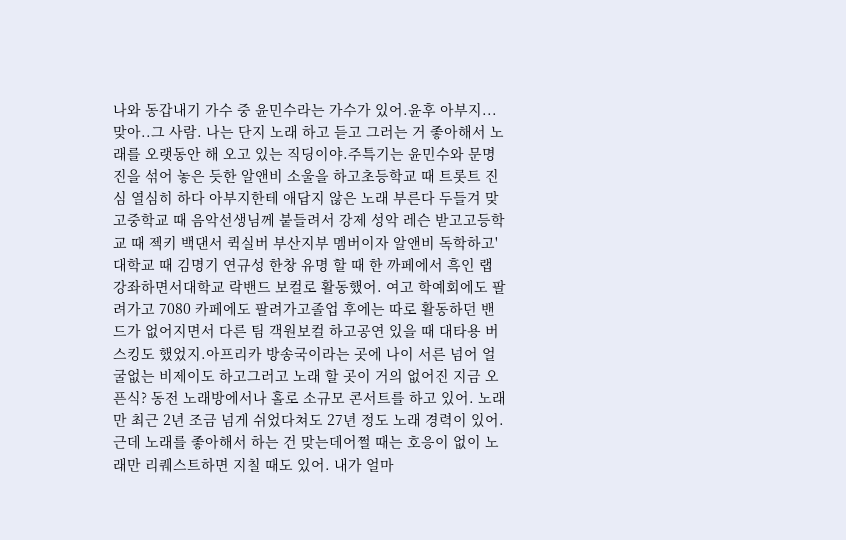나와 동갑내기 가수 중 윤민수라는 가수가 있어.윤후 아부지...맞아..그 사람. 나는 단지 노래 하고 듣고 그러는 거 좋아해서 노래를 오랫동안 해 오고 있는 직딩이야.주특기는 윤민수와 문명진을 섞어 놓은 듯한 알앤비 소울을 하고초등학교 때 트롯트 진심 열심히 하다 아부지한테 애답지 않은 노래 부른다 두들겨 맞고중학교 때 음악선생님께 붙들려서 강제 성악 레슨 받고고등학교 때 젝키 백댄서 퀵실버 부산지부 멤버이자 알앤비 독학하고'대학교 때 김명기 연규성 한창 유명 할 때 한 까페에서 흑인 랩 강좌하면서대학교 락밴드 보컬로 활동했어. 여고 학예회에도 팔려가고 7080 카페에도 팔려가고졸업 후에는 따로 활동하던 밴드가 없어지면서 다른 팀 객원보컬 하고공연 있을 때 대타용 버스킹도 했었지.아프리카 방송국이라는 곳에 나이 서른 넘어 얼굴없는 비제이도 하고그러고 노래 할 곳이 거의 없어진 지금 오픈식? 동전 노래방에서나 홀로 소규모 콘서트를 하고 있어. 노래만 최근 2년 조금 넘게 쉬었다쳐도 27년 정도 노래 경력이 있어. 근데 노래를 좋아해서 하는 건 맞는데어쩔 때는 호응이 없이 노래만 리퀘스트하면 지칠 때도 있어. 내가 얼마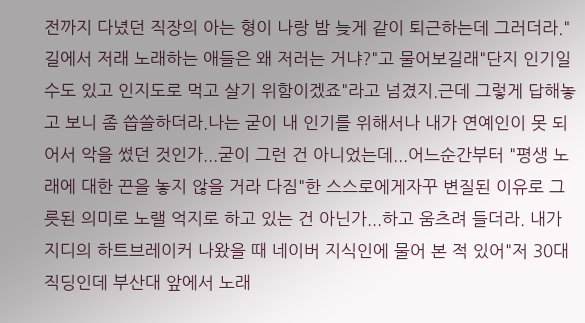전까지 다녔던 직장의 아는 형이 나랑 밤 늦게 같이 퇴근하는데 그러더라."길에서 저래 노래하는 애들은 왜 저러는 거냐?"고 물어보길래"단지 인기일 수도 있고 인지도로 먹고 살기 위함이겠죠"라고 넘겼지.근데 그렇게 답해놓고 보니 좀 씁쓸하더라.나는 굳이 내 인기를 위해서나 내가 연예인이 못 되어서 악을 썼던 것인가...굳이 그런 건 아니었는데...어느순간부터 "평생 노래에 대한 끈을 놓지 않을 거라 다짐"한 스스로에게자꾸 변질된 이유로 그릇된 의미로 노랠 억지로 하고 있는 건 아닌가...하고 움츠려 들더라. 내가 지디의 하트브레이커 나왔을 때 네이버 지식인에 물어 본 적 있어"저 30대 직딩인데 부산대 앞에서 노래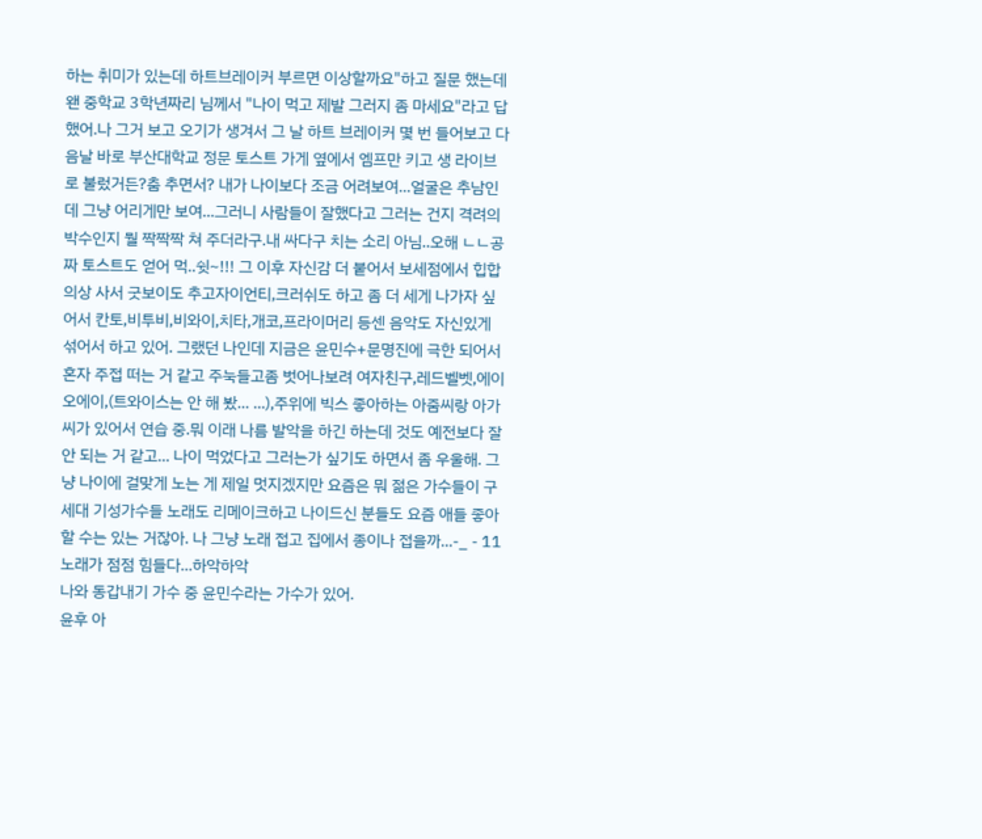하는 취미가 있는데 하트브레이커 부르면 이상할까요"하고 질문 했는데 왠 중학교 3학년짜리 님께서 "나이 먹고 제발 그러지 좀 마세요"라고 답했어.나 그거 보고 오기가 생겨서 그 날 하트 브레이커 몇 번 들어보고 다음날 바로 부산대학교 정문 토스트 가게 옆에서 엠프만 키고 생 라이브로 불렀거든?춤 추면서? 내가 나이보다 조금 어려보여...얼굴은 추남인데 그냥 어리게만 보여...그러니 사람들이 잘했다고 그러는 건지 격려의 박수인지 뭘 짝짝짝 쳐 주더라구.내 싸다구 치는 소리 아님..오해 ㄴㄴ공짜 토스트도 얻어 먹..쉿~!!! 그 이후 자신감 더 붙어서 보세점에서 힙합의상 사서 굿보이도 추고자이언티,크러쉬도 하고 좀 더 세게 나가자 싶어서 칸토,비투비,비와이,치타,개코,프라이머리 등센 음악도 자신있게 섞어서 하고 있어. 그랬던 나인데 지금은 윤민수+문명진에 극한 되어서 혼자 주접 떠는 거 같고 주눅들고좀 벗어나보려 여자친구,레드벨벳,에이오에이,(트와이스는 안 해 봤... ...),주위에 빅스 좋아하는 아줌씨랑 아가씨가 있어서 연습 중.뭐 이래 나름 발악을 하긴 하는데 것도 예전보다 잘 안 되는 거 같고... 나이 먹었다고 그러는가 싶기도 하면서 좀 우울해. 그냥 나이에 걸맞게 노는 게 제일 멋지겠지만 요즘은 뭐 젊은 가수들이 구세대 기성가수들 노래도 리메이크하고 나이드신 분들도 요즘 애들 좋아할 수는 있는 거잖아. 나 그냥 노래 접고 집에서 종이나 접을까...-_ - 11
노래가 점점 힘들다...하악하악
나와 동갑내기 가수 중 윤민수라는 가수가 있어.
윤후 아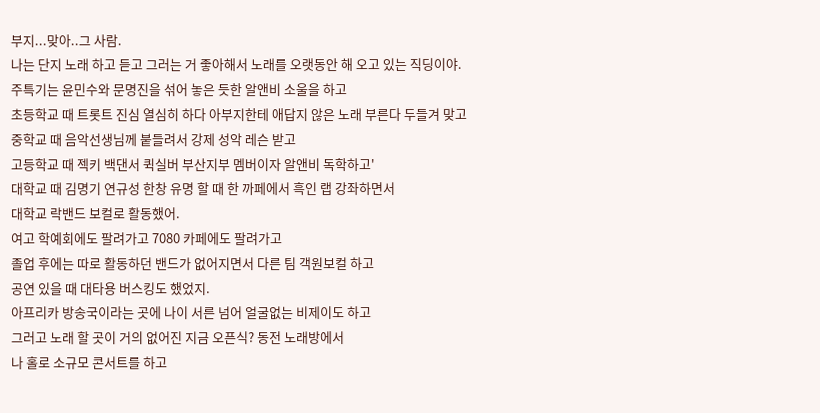부지...맞아..그 사람.
나는 단지 노래 하고 듣고 그러는 거 좋아해서 노래를 오랫동안 해 오고 있는 직딩이야.
주특기는 윤민수와 문명진을 섞어 놓은 듯한 알앤비 소울을 하고
초등학교 때 트롯트 진심 열심히 하다 아부지한테 애답지 않은 노래 부른다 두들겨 맞고
중학교 때 음악선생님께 붙들려서 강제 성악 레슨 받고
고등학교 때 젝키 백댄서 퀵실버 부산지부 멤버이자 알앤비 독학하고'
대학교 때 김명기 연규성 한창 유명 할 때 한 까페에서 흑인 랩 강좌하면서
대학교 락밴드 보컬로 활동했어.
여고 학예회에도 팔려가고 7080 카페에도 팔려가고
졸업 후에는 따로 활동하던 밴드가 없어지면서 다른 팀 객원보컬 하고
공연 있을 때 대타용 버스킹도 했었지.
아프리카 방송국이라는 곳에 나이 서른 넘어 얼굴없는 비제이도 하고
그러고 노래 할 곳이 거의 없어진 지금 오픈식? 동전 노래방에서
나 홀로 소규모 콘서트를 하고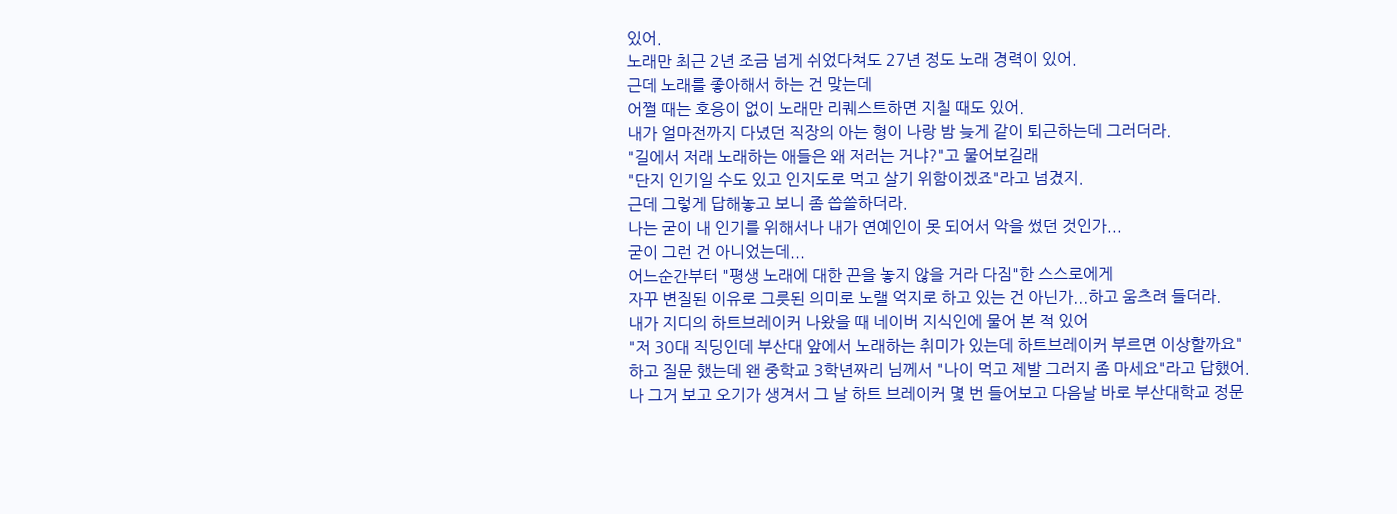있어.
노래만 최근 2년 조금 넘게 쉬었다쳐도 27년 정도 노래 경력이 있어.
근데 노래를 좋아해서 하는 건 맞는데
어쩔 때는 호응이 없이 노래만 리퀘스트하면 지칠 때도 있어.
내가 얼마전까지 다녔던 직장의 아는 형이 나랑 밤 늦게 같이 퇴근하는데 그러더라.
"길에서 저래 노래하는 애들은 왜 저러는 거냐?"고 물어보길래
"단지 인기일 수도 있고 인지도로 먹고 살기 위함이겠죠"라고 넘겼지.
근데 그렇게 답해놓고 보니 좀 씁쓸하더라.
나는 굳이 내 인기를 위해서나 내가 연예인이 못 되어서 악을 썼던 것인가...
굳이 그런 건 아니었는데...
어느순간부터 "평생 노래에 대한 끈을 놓지 않을 거라 다짐"한 스스로에게
자꾸 변질된 이유로 그릇된 의미로 노랠 억지로 하고 있는 건 아닌가...하고 움츠려 들더라.
내가 지디의 하트브레이커 나왔을 때 네이버 지식인에 물어 본 적 있어
"저 30대 직딩인데 부산대 앞에서 노래하는 취미가 있는데 하트브레이커 부르면 이상할까요"
하고 질문 했는데 왠 중학교 3학년짜리 님께서 "나이 먹고 제발 그러지 좀 마세요"라고 답했어.
나 그거 보고 오기가 생겨서 그 날 하트 브레이커 몇 번 들어보고 다음날 바로 부산대학교 정문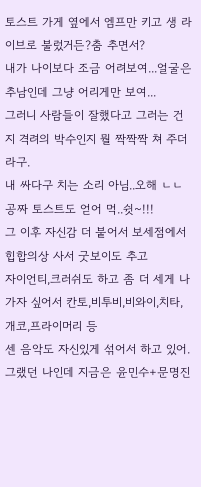토스트 가게 옆에서 엠프만 키고 생 라이브로 불렀거든?춤 추면서?
내가 나이보다 조금 어려보여...얼굴은 추남인데 그냥 어리게만 보여...
그러니 사람들이 잘했다고 그러는 건지 격려의 박수인지 뭘 짝짝짝 쳐 주더라구.
내 싸다구 치는 소리 아님..오해 ㄴㄴ
공짜 토스트도 얻어 먹..쉿~!!!
그 이후 자신감 더 붙어서 보세점에서 힙합의상 사서 굿보이도 추고
자이언티,크러쉬도 하고 좀 더 세게 나가자 싶어서 칸토,비투비,비와이,치타,개코,프라이머리 등
센 음악도 자신있게 섞어서 하고 있어.
그랬던 나인데 지금은 윤민수+문명진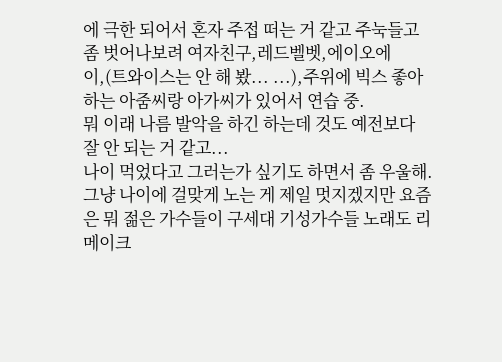에 극한 되어서 혼자 주접 떠는 거 같고 주눅들고
좀 벗어나보려 여자친구,레드벨벳,에이오에이,(트와이스는 안 해 봤... ...),주위에 빅스 좋아하는 아줌씨랑 아가씨가 있어서 연습 중.
뭐 이래 나름 발악을 하긴 하는데 것도 예전보다 잘 안 되는 거 같고...
나이 먹었다고 그러는가 싶기도 하면서 좀 우울해.
그냥 나이에 걸맞게 노는 게 제일 멋지겠지만 요즘은 뭐 젊은 가수들이 구세대 기성가수들 노래도 리메이크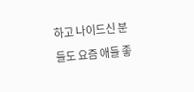하고 나이드신 분들도 요즘 애들 좋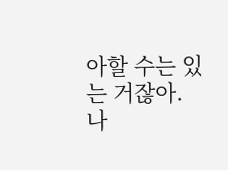아할 수는 있는 거잖아.
나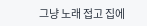그냥 노래 접고 집에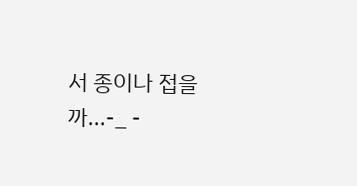서 종이나 접을까...-_ -